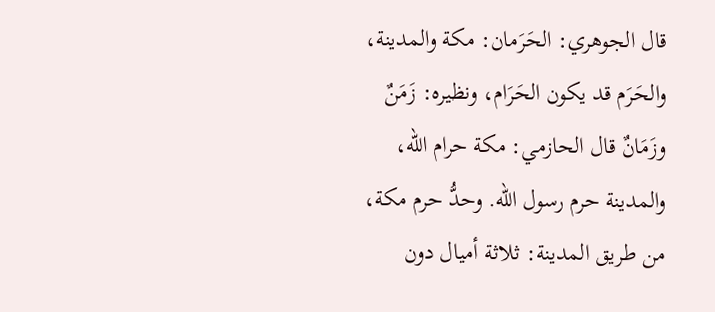قال الجوهري: الحَرَمان: مكة والمدينة، والحَرَم قد يكون الحَرَام، ونظيره: زَمَنٌ وزَمَانٌ قال الحازمي: مكة حرام الله، والمدينة حرم رسول الله. وحدُّ حرم مكة، من طريق المدينة: ثلاثة أميال دون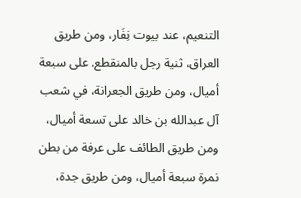التنعيم، عند بيوت نِفَار، ومن طريق العراق، ثنية رجل بالمنقطع. على سبعة أميال، ومن طريق الجعرانة، في شعب آل عبدالله بن خالد على تسعة أميال، ومن طريق الطائف على عرفة من بطن نمرة سبعة أميال، ومن طريق جدة،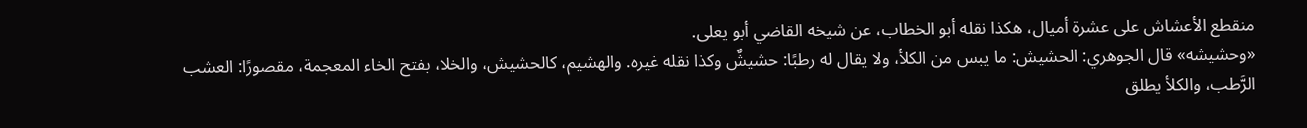منقطع الأعشاش على عشرة أميال، هكذا نقله أبو الخطاب، عن شيخه القاضي أبو يعلى.
«وحشيشه» قال الجوهري: الحشيش: ما يبس من الكلأ، ولا يقال له رطبًا: حشيشٌ وكذا نقله غيره. والهشيم، كالحشيش، والخلا، بفتح الخاء المعجمة، مقصورًا: العشب الرَّطب، والكلأ يطلق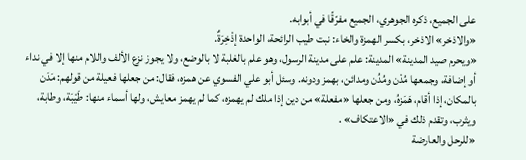على الجميع، ذكره الجوهري، الجميع مفرّقًا في أبوابه.
«والاذخر» الاذخر، بكسر الهمزة والخاء: نبت طيب الرائحة، الواحدة إذْخِرَةٌ.
«ويحرم صيد المدينة» المدينة: علم على مدينة الرسول، وهو علم بالغلبة لا بالوضع، ولا يجوز نزع الألف واللام منها إلا في نداء أو إضافة، وجمعها مُدْن ومُدُن ومدائن، بهمز ودونه. وسئل أبو علي الفسوي عن همزه، فقال: من جعلها فعيلة من قولهم: مَدَن بالمكان، إذا أقام، هَمَزهُ، ومن جعلها «مفعلة» من دين إذا ملك لم يهمزه، كما لم يهمز معايش، ولها أسماء منها: طَيْبَة، وطابة، ويثرب، وتقدم ذلك في «الاعتكاف» .
«للرحل والعارضة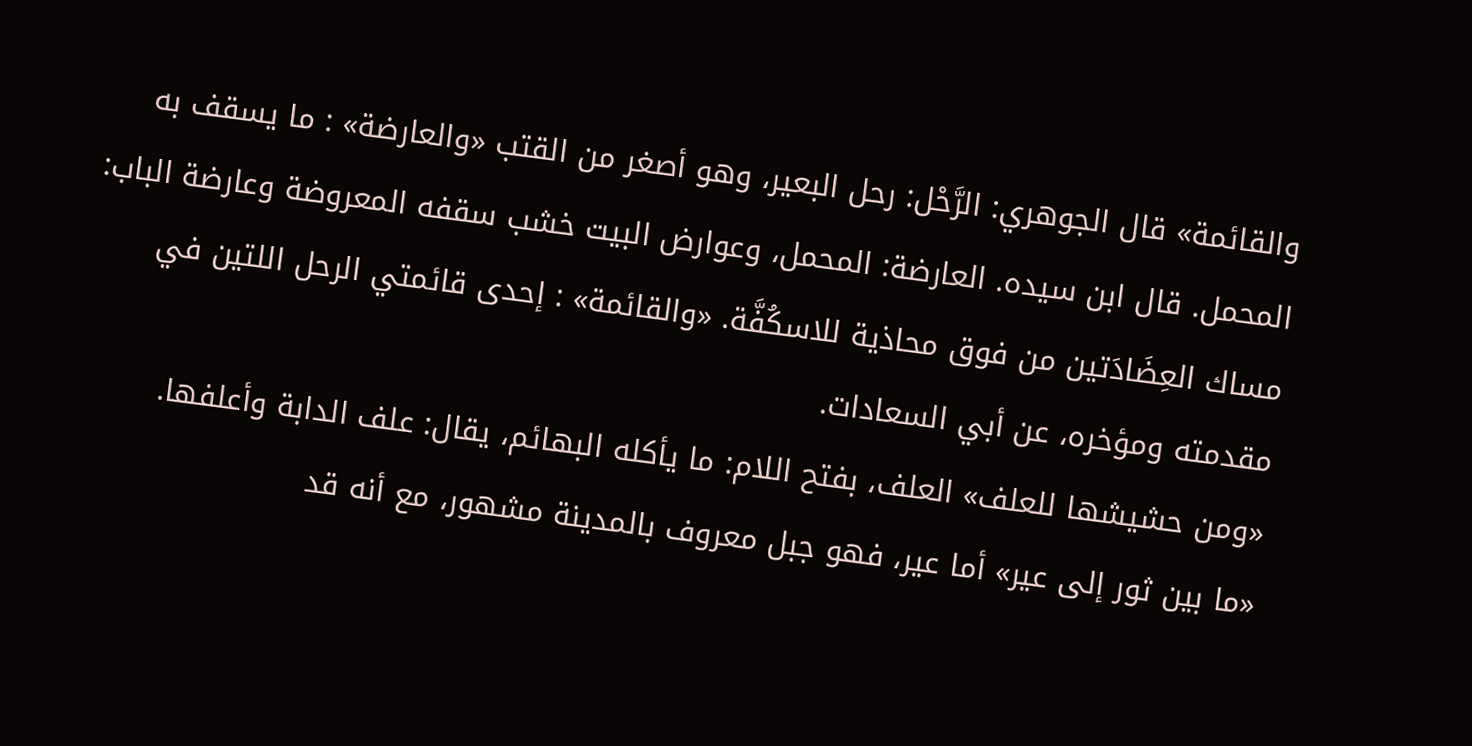والقائمة» قال الجوهري: الرَّحْل: رحل البعير، وهو أصغر من القتب «والعارضة» : ما يسقف به المحمل. قال ابن سيده. العارضة: المحمل، وعوارض البيت خشب سقفه المعروضة وعارضة الباب: مساك العِضَادَتين من فوق محاذية للاسكُفَّة. «والقائمة» : إحدى قائمتي الرحل اللتين في مقدمته ومؤخره، عن أبي السعادات.
«ومن حشيشها للعلف» العلف، بفتح اللام: ما يأكله البهائم، يقال: علف الدابة وأعلفها.
«ما بين ثور إلى عير» أما عير، فهو جبل معروف بالمدينة مشهور، مع أنه قد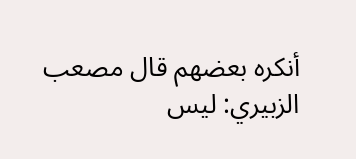أنكره بعضهم قال مصعب الزبيري: ليس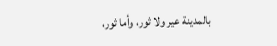بالمدينة عير ولا ثور، وأما ثور،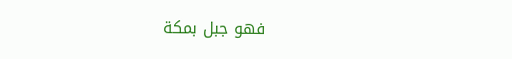فهو جبل بمكة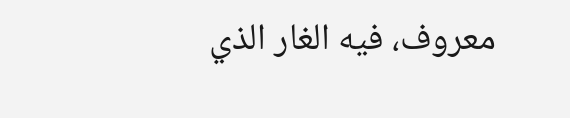معروف، فيه الغار الذي